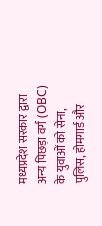मध्यप्रदेश सरकार द्वारा अन्य पिछड़ा वर्ग (OBC) के युवाओं को सेना, पुलिस, होमगार्ड और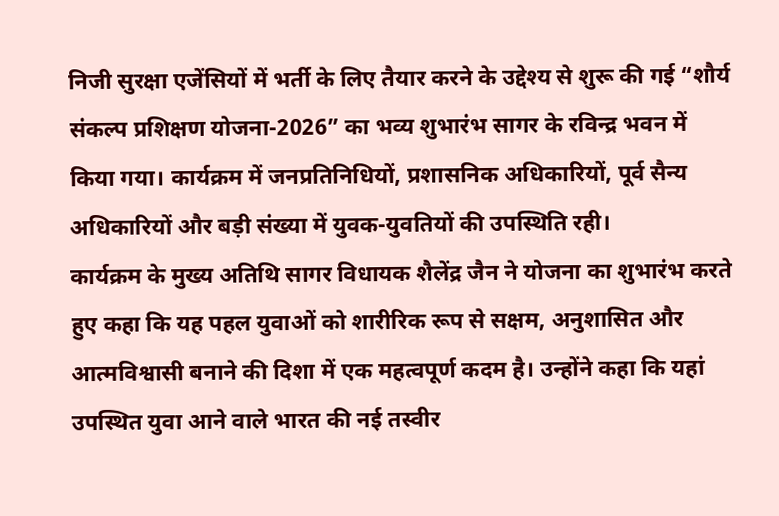निजी सुरक्षा एजेंसियों में भर्ती के लिए तैयार करने के उद्देश्य से शुरू की गई “शौर्य संकल्प प्रशिक्षण योजना-2026” का भव्य शुभारंभ सागर के रविन्द्र भवन में किया गया। कार्यक्रम में जनप्रतिनिधियों, प्रशासनिक अधिकारियों, पूर्व सैन्य अधिकारियों और बड़ी संख्या में युवक-युवतियों की उपस्थिति रही।
कार्यक्रम के मुख्य अतिथि सागर विधायक शैलेंद्र जैन ने योजना का शुभारंभ करते हुए कहा कि यह पहल युवाओं को शारीरिक रूप से सक्षम, अनुशासित और आत्मविश्वासी बनाने की दिशा में एक महत्वपूर्ण कदम है। उन्होंने कहा कि यहां उपस्थित युवा आने वाले भारत की नई तस्वीर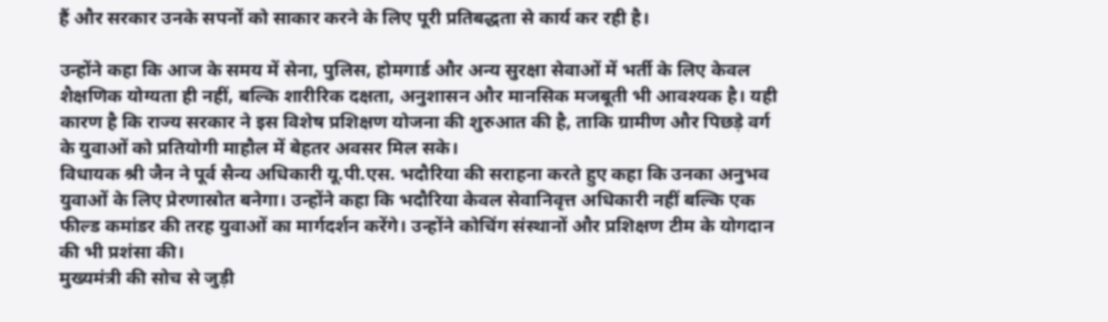हैं और सरकार उनके सपनों को साकार करने के लिए पूरी प्रतिबद्धता से कार्य कर रही है।

उन्होंने कहा कि आज के समय में सेना, पुलिस, होमगार्ड और अन्य सुरक्षा सेवाओं में भर्ती के लिए केवल शैक्षणिक योग्यता ही नहीं, बल्कि शारीरिक दक्षता, अनुशासन और मानसिक मजबूती भी आवश्यक है। यही कारण है कि राज्य सरकार ने इस विशेष प्रशिक्षण योजना की शुरुआत की है, ताकि ग्रामीण और पिछड़े वर्ग के युवाओं को प्रतियोगी माहौल में बेहतर अवसर मिल सके।
विधायक श्री जैन ने पूर्व सैन्य अधिकारी यू.पी.एस. भदौरिया की सराहना करते हुए कहा कि उनका अनुभव युवाओं के लिए प्रेरणास्रोत बनेगा। उन्होंने कहा कि भदौरिया केवल सेवानिवृत्त अधिकारी नहीं बल्कि एक फील्ड कमांडर की तरह युवाओं का मार्गदर्शन करेंगे। उन्होंने कोचिंग संस्थानों और प्रशिक्षण टीम के योगदान की भी प्रशंसा की।
मुख्यमंत्री की सोच से जुड़ी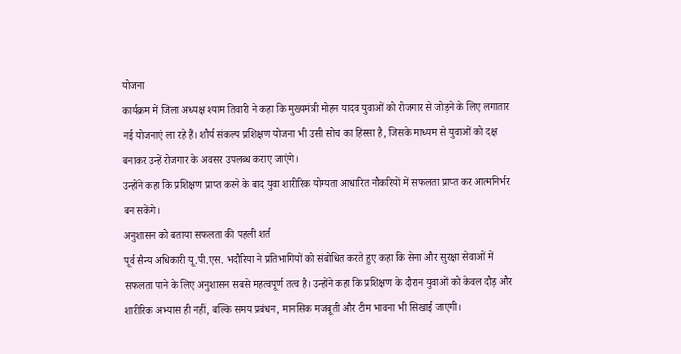योजना
कार्यक्रम में जिला अध्यक्ष श्याम तिवारी ने कहा कि मुख्यमंत्री मोहन यादव युवाओं को रोजगार से जोड़ने के लिए लगातार नई योजनाएं ला रहे हैं। शौर्य संकल्प प्रशिक्षण योजना भी उसी सोच का हिस्सा है, जिसके माध्यम से युवाओं को दक्ष बनाकर उन्हें रोजगार के अवसर उपलब्ध कराए जाएंगे।
उन्होंने कहा कि प्रशिक्षण प्राप्त करने के बाद युवा शारीरिक योग्यता आधारित नौकरियों में सफलता प्राप्त कर आत्मनिर्भर बन सकेंगे।
अनुशासन को बताया सफलता की पहली शर्त
पूर्व सैन्य अधिकारी यू.पी.एस. भदौरिया ने प्रतिभागियों को संबोधित करते हुए कहा कि सेना और सुरक्षा सेवाओं में सफलता पाने के लिए अनुशासन सबसे महत्वपूर्ण तत्व है। उन्होंने कहा कि प्रशिक्षण के दौरान युवाओं को केवल दौड़ और शारीरिक अभ्यास ही नहीं, बल्कि समय प्रबंधन, मानसिक मजबूती और टीम भावना भी सिखाई जाएगी।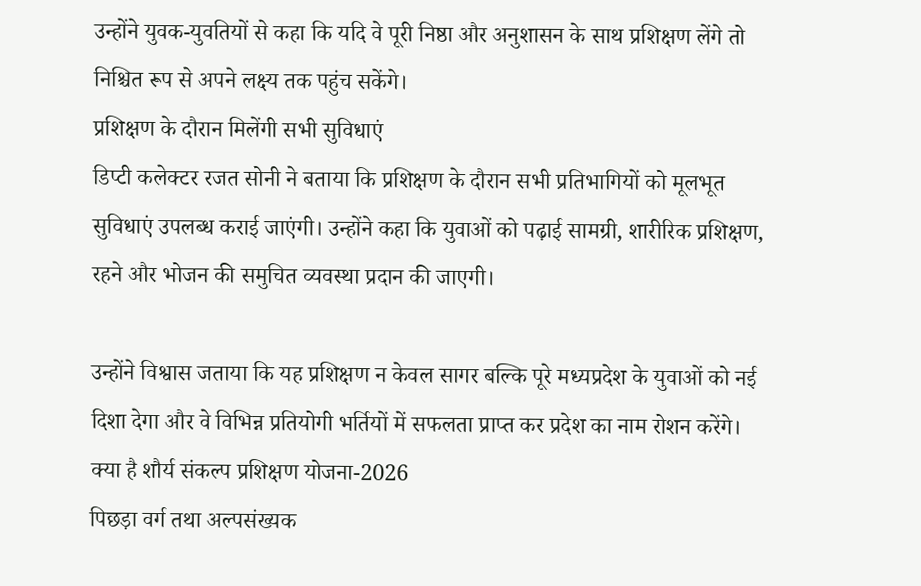उन्होंने युवक-युवतियों से कहा कि यदि वे पूरी निष्ठा और अनुशासन के साथ प्रशिक्षण लेंगे तो निश्चित रूप से अपने लक्ष्य तक पहुंच सकेंगे।
प्रशिक्षण के दौरान मिलेंगी सभी सुविधाएं
डिप्टी कलेक्टर रजत सोनी ने बताया कि प्रशिक्षण के दौरान सभी प्रतिभागियों को मूलभूत सुविधाएं उपलब्ध कराई जाएंगी। उन्होंने कहा कि युवाओं को पढ़ाई सामग्री, शारीरिक प्रशिक्षण, रहने और भोजन की समुचित व्यवस्था प्रदान की जाएगी।

उन्होंने विश्वास जताया कि यह प्रशिक्षण न केवल सागर बल्कि पूरे मध्यप्रदेश के युवाओं को नई दिशा देगा और वे विभिन्न प्रतियोगी भर्तियों में सफलता प्राप्त कर प्रदेश का नाम रोशन करेंगे।
क्या है शौर्य संकल्प प्रशिक्षण योजना-2026
पिछड़ा वर्ग तथा अल्पसंख्यक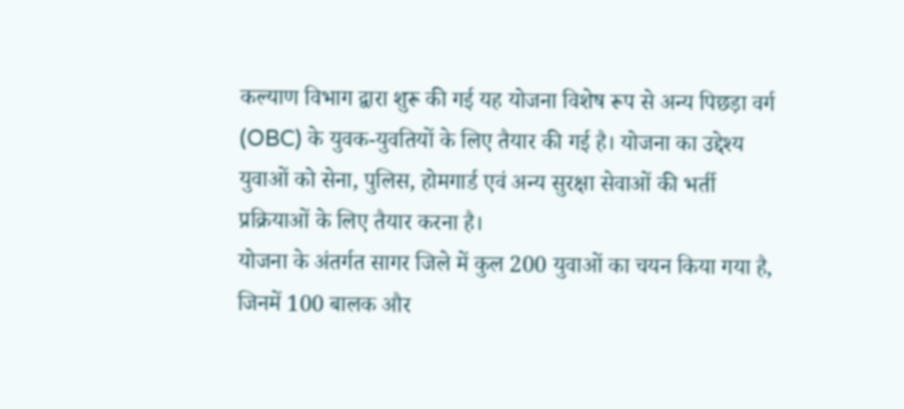कल्याण विभाग द्वारा शुरू की गई यह योजना विशेष रूप से अन्य पिछड़ा वर्ग (OBC) के युवक-युवतियों के लिए तैयार की गई है। योजना का उद्देश्य युवाओं को सेना, पुलिस, होमगार्ड एवं अन्य सुरक्षा सेवाओं की भर्ती प्रक्रियाओं के लिए तैयार करना है।
योजना के अंतर्गत सागर जिले में कुल 200 युवाओं का चयन किया गया है, जिनमें 100 बालक और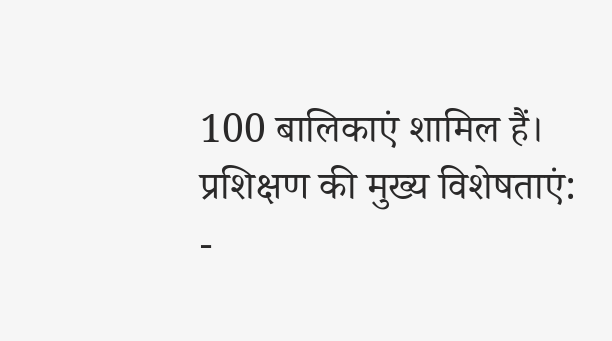100 बालिकाएं शामिल हैं।
प्रशिक्षण की मुख्य विशेषताएं:
-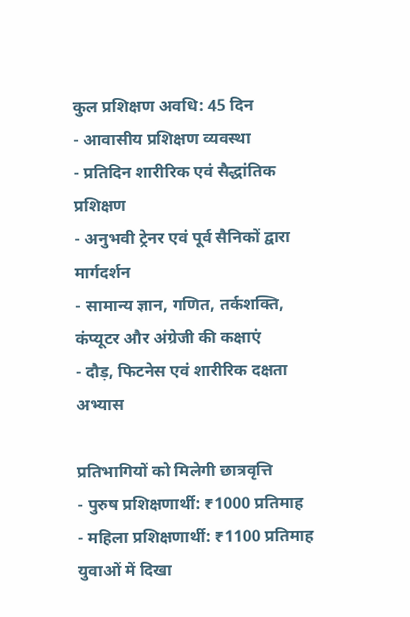कुल प्रशिक्षण अवधि: 45 दिन
- आवासीय प्रशिक्षण व्यवस्था
- प्रतिदिन शारीरिक एवं सैद्धांतिक प्रशिक्षण
- अनुभवी ट्रेनर एवं पूर्व सैनिकों द्वारा मार्गदर्शन
- सामान्य ज्ञान, गणित, तर्कशक्ति, कंप्यूटर और अंग्रेजी की कक्षाएं
- दौड़, फिटनेस एवं शारीरिक दक्षता अभ्यास

प्रतिभागियों को मिलेगी छात्रवृत्ति
- पुरुष प्रशिक्षणार्थी: ₹1000 प्रतिमाह
- महिला प्रशिक्षणार्थी: ₹1100 प्रतिमाह
युवाओं में दिखा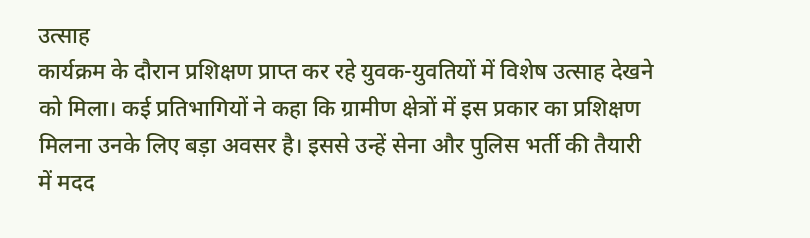उत्साह
कार्यक्रम के दौरान प्रशिक्षण प्राप्त कर रहे युवक-युवतियों में विशेष उत्साह देखने को मिला। कई प्रतिभागियों ने कहा कि ग्रामीण क्षेत्रों में इस प्रकार का प्रशिक्षण मिलना उनके लिए बड़ा अवसर है। इससे उन्हें सेना और पुलिस भर्ती की तैयारी में मदद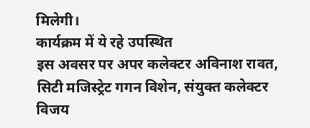मिलेगी।
कार्यक्रम में ये रहे उपस्थित
इस अवसर पर अपर कलेक्टर अविनाश रावत, सिटी मजिस्ट्रेट गगन विशेन, संयुक्त कलेक्टर विजय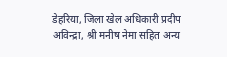डेहरिया, जिला खेल अधिकारी प्रदीप अविन्द्रा, श्री मनीष नेमा सहित अन्य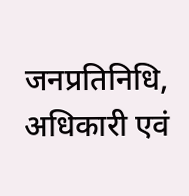जनप्रतिनिधि, अधिकारी एवं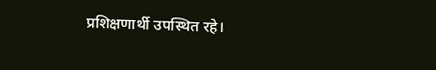प्रशिक्षणार्थी उपस्थित रहे।